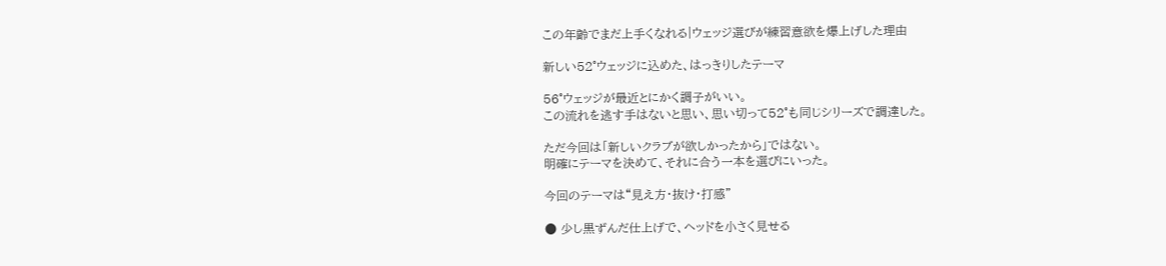この年齢でまだ上手くなれる|ウェッジ選びが練習意欲を爆上げした理由

新しい52°ウェッジに込めた、はっきりしたテーマ

56°ウェッジが最近とにかく調子がいい。
この流れを逃す手はないと思い、思い切って52°も同じシリーズで調達した。

ただ今回は「新しいクラブが欲しかったから」ではない。
明確にテーマを決めて、それに合う一本を選びにいった。

今回のテーマは“見え方・抜け・打感”

● 少し黒ずんだ仕上げで、ヘッドを小さく見せる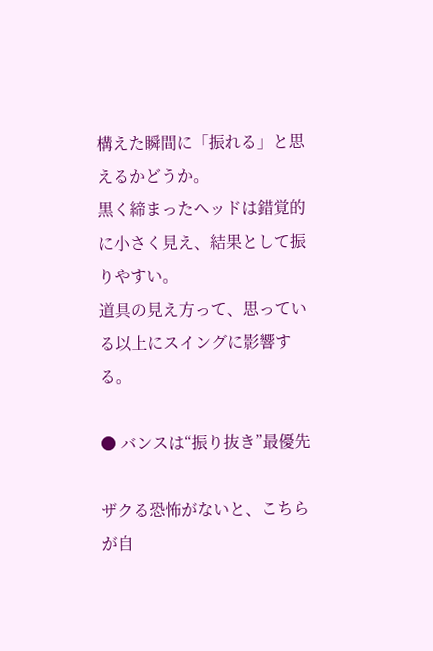構えた瞬間に「振れる」と思えるかどうか。
黒く締まったヘッドは錯覚的に小さく見え、結果として振りやすい。
道具の見え方って、思っている以上にスイングに影響する。

● バンスは“振り抜き”最優先

ザクる恐怖がないと、こちらが自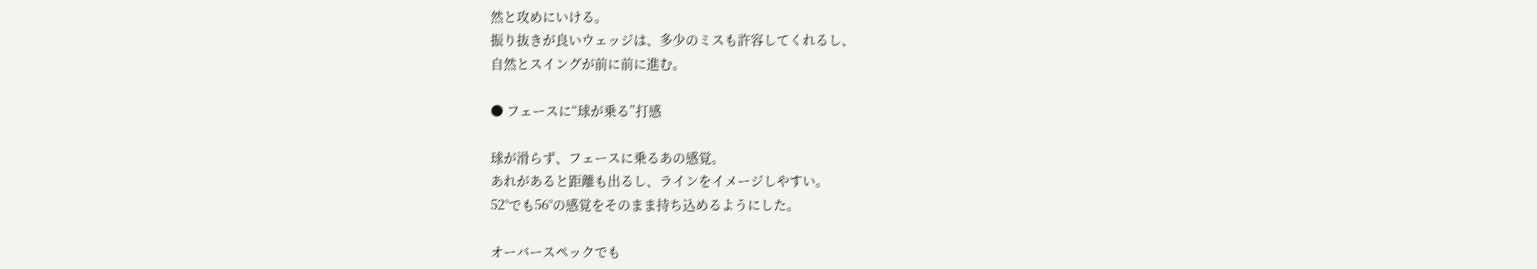然と攻めにいける。
振り抜きが良いウェッジは、多少のミスも許容してくれるし、
自然とスイングが前に前に進む。

● フェースに“球が乗る”打感

球が滑らず、フェースに乗るあの感覚。
あれがあると距離も出るし、ラインをイメージしやすい。
52°でも56°の感覚をそのまま持ち込めるようにした。

オーバースペックでも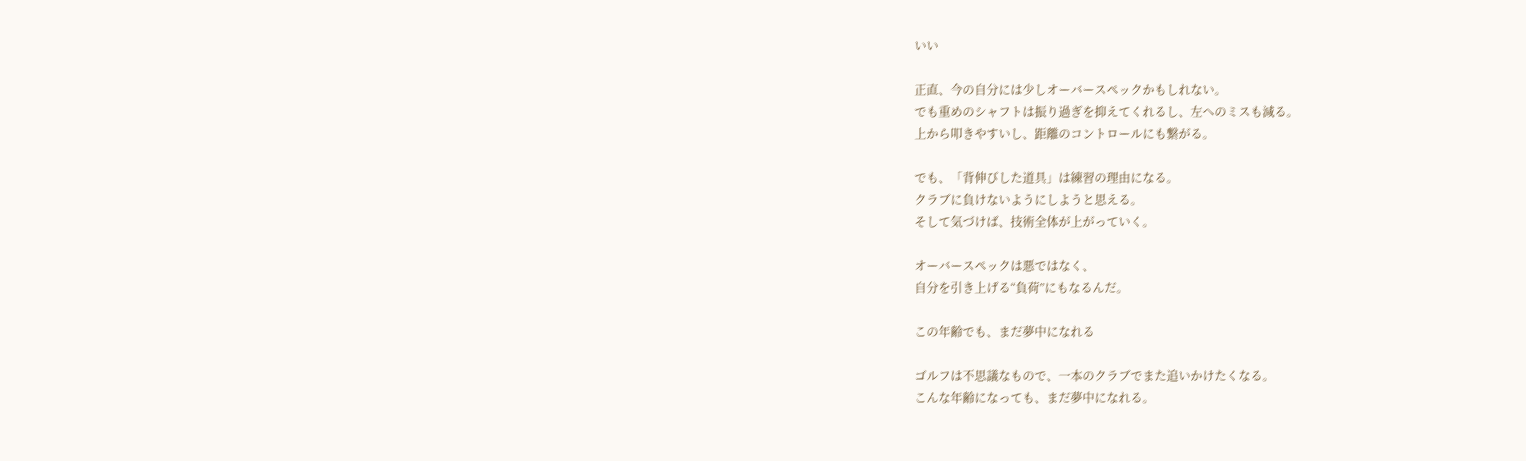いい

正直、今の自分には少しオーバースペックかもしれない。
でも重めのシャフトは振り過ぎを抑えてくれるし、左へのミスも減る。
上から叩きやすいし、距離のコントロールにも繋がる。

でも、「背伸びした道具」は練習の理由になる。
クラブに負けないようにしようと思える。
そして気づけば、技術全体が上がっていく。

オーバースペックは悪ではなく、
自分を引き上げる“負荷”にもなるんだ。

この年齢でも、まだ夢中になれる

ゴルフは不思議なもので、一本のクラブでまた追いかけたくなる。
こんな年齢になっても、まだ夢中になれる。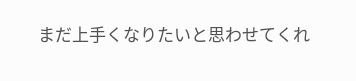まだ上手くなりたいと思わせてくれ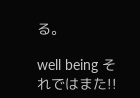る。

well being それではまた!!